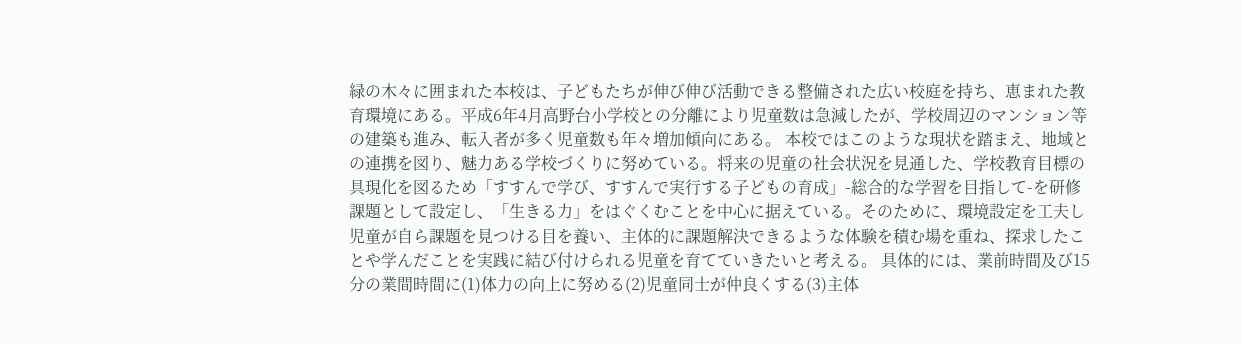緑の木々に囲まれた本校は、子どもたちが伸び伸び活動できる整備された広い校庭を持ち、恵まれた教育環境にある。平成6年4月高野台小学校との分離により児童数は急減したが、学校周辺のマンション等の建築も進み、転入者が多く児童数も年々増加傾向にある。 本校ではこのような現状を踏まえ、地域との連携を図り、魅力ある学校づくりに努めている。将来の児童の社会状況を見通した、学校教育目標の具現化を図るため「すすんで学び、すすんで実行する子どもの育成」-総合的な学習を目指して-を研修課題として設定し、「生きる力」をはぐくむことを中心に据えている。そのために、環境設定を工夫し児童が自ら課題を見つける目を養い、主体的に課題解決できるような体験を積む場を重ね、探求したことや学んだことを実践に結び付けられる児童を育てていきたいと考える。 具体的には、業前時間及び15分の業間時間に(1)体力の向上に努める(2)児童同士が仲良くする(3)主体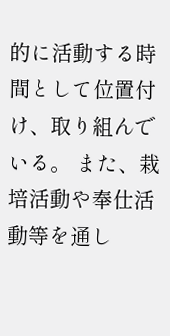的に活動する時間として位置付け、取り組んでいる。 また、栽培活動や奉仕活動等を通し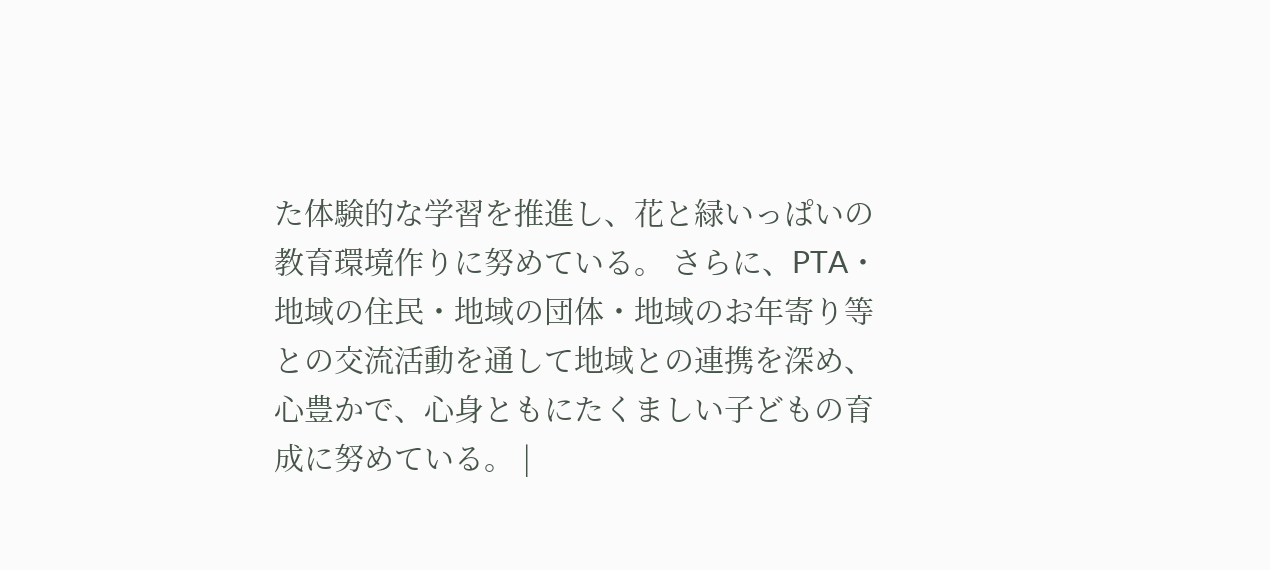た体験的な学習を推進し、花と緑いっぱいの教育環境作りに努めている。 さらに、PTA・地域の住民・地域の団体・地域のお年寄り等との交流活動を通して地域との連携を深め、心豊かで、心身ともにたくましい子どもの育成に努めている。 |